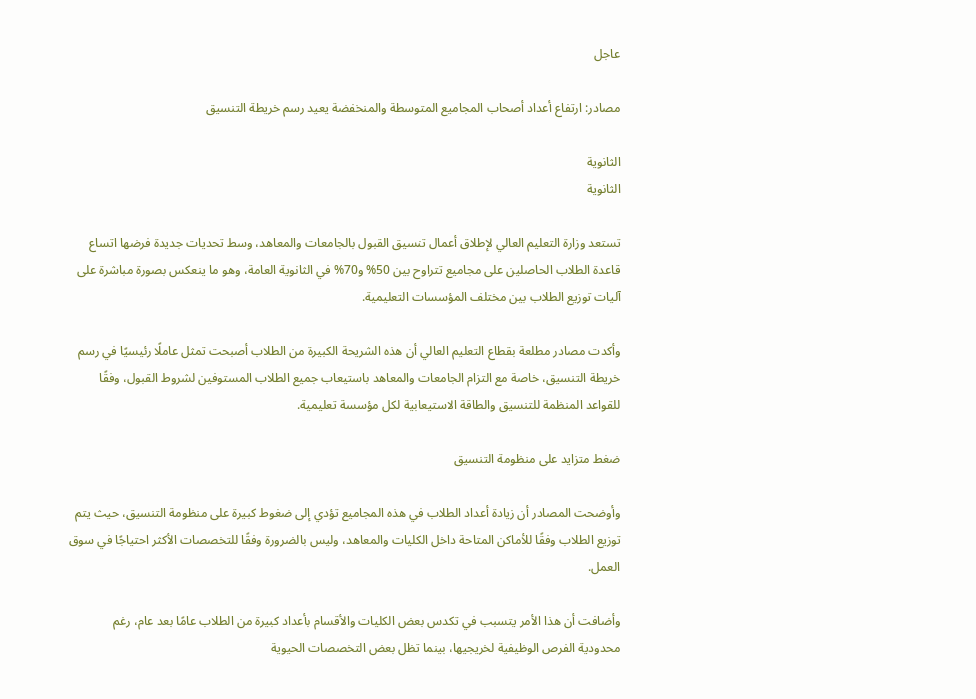عاجل

مصادر: ارتفاع أعداد أصحاب المجاميع المتوسطة والمنخفضة يعيد رسم خريطة التنسيق

الثانوية
الثانوية

تستعد وزارة التعليم العالي لإطلاق أعمال تنسيق القبول بالجامعات والمعاهد، وسط تحديات جديدة فرضها اتساع قاعدة الطلاب الحاصلين على مجاميع تتراوح بين 50% و70% في الثانوية العامة، وهو ما ينعكس بصورة مباشرة على آليات توزيع الطلاب بين مختلف المؤسسات التعليمية.

وأكدت مصادر مطلعة بقطاع التعليم العالي أن هذه الشريحة الكبيرة من الطلاب أصبحت تمثل عاملًا رئيسيًا في رسم خريطة التنسيق، خاصة مع التزام الجامعات والمعاهد باستيعاب جميع الطلاب المستوفين لشروط القبول، وفقًا للقواعد المنظمة للتنسيق والطاقة الاستيعابية لكل مؤسسة تعليمية.

ضغط متزايد على منظومة التنسيق

وأوضحت المصادر أن زيادة أعداد الطلاب في هذه المجاميع تؤدي إلى ضغوط كبيرة على منظومة التنسيق، حيث يتم توزيع الطلاب وفقًا للأماكن المتاحة داخل الكليات والمعاهد، وليس بالضرورة وفقًا للتخصصات الأكثر احتياجًا في سوق العمل.

وأضافت أن هذا الأمر يتسبب في تكدس بعض الكليات والأقسام بأعداد كبيرة من الطلاب عامًا بعد عام، رغم محدودية الفرص الوظيفية لخريجيها، بينما تظل بعض التخصصات الحيوية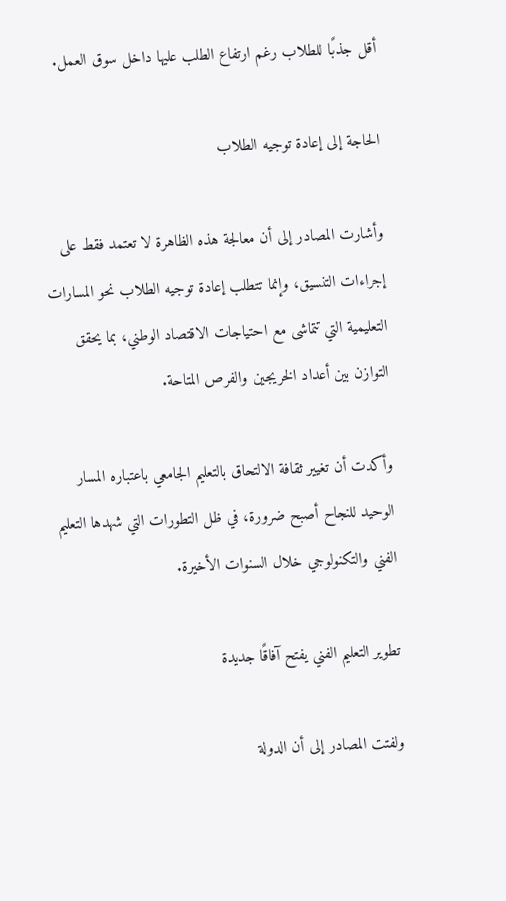أقل جذبًا للطلاب رغم ارتفاع الطلب عليها داخل سوق العمل.

الحاجة إلى إعادة توجيه الطلاب

وأشارت المصادر إلى أن معالجة هذه الظاهرة لا تعتمد فقط على إجراءات التنسيق، وإنما تتطلب إعادة توجيه الطلاب نحو المسارات التعليمية التي تتماشى مع احتياجات الاقتصاد الوطني، بما يحقق التوازن بين أعداد الخريجين والفرص المتاحة.

وأكدت أن تغيير ثقافة الالتحاق بالتعليم الجامعي باعتباره المسار الوحيد للنجاح أصبح ضرورة، في ظل التطورات التي شهدها التعليم الفني والتكنولوجي خلال السنوات الأخيرة.

تطوير التعليم الفني يفتح آفاقًا جديدة

ولفتت المصادر إلى أن الدولة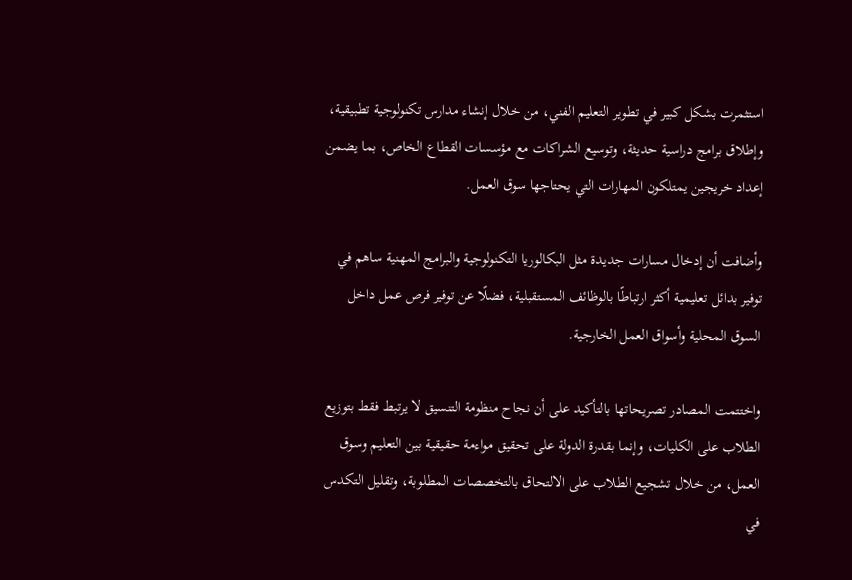استثمرت بشكل كبير في تطوير التعليم الفني، من خلال إنشاء مدارس تكنولوجية تطبيقية، وإطلاق برامج دراسية حديثة، وتوسيع الشراكات مع مؤسسات القطاع الخاص، بما يضمن إعداد خريجين يمتلكون المهارات التي يحتاجها سوق العمل.

وأضافت أن إدخال مسارات جديدة مثل البكالوريا التكنولوجية والبرامج المهنية ساهم في توفير بدائل تعليمية أكثر ارتباطًا بالوظائف المستقبلية، فضلًا عن توفير فرص عمل داخل السوق المحلية وأسواق العمل الخارجية.

واختتمت المصادر تصريحاتها بالتأكيد على أن نجاح منظومة التنسيق لا يرتبط فقط بتوزيع الطلاب على الكليات، وإنما بقدرة الدولة على تحقيق مواءمة حقيقية بين التعليم وسوق العمل، من خلال تشجيع الطلاب على الالتحاق بالتخصصات المطلوبة، وتقليل التكدس في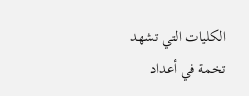الكليات التي تشهد تخمة في أعداد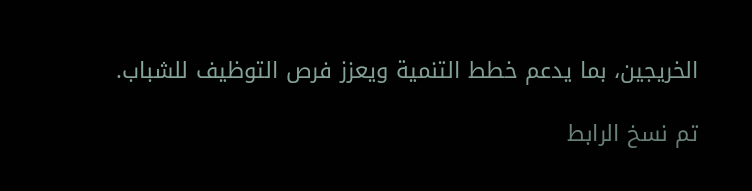الخريجين، بما يدعم خطط التنمية ويعزز فرص التوظيف للشباب.

تم نسخ الرابط